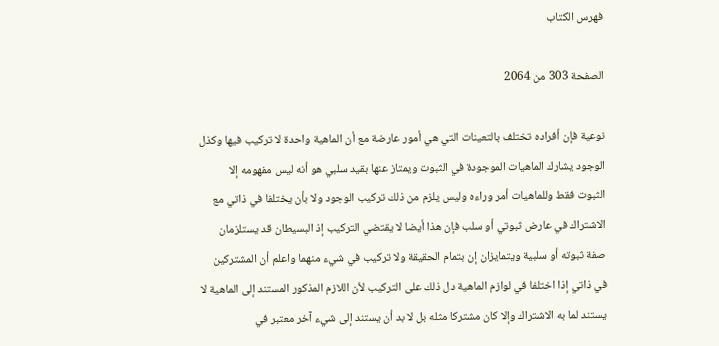فهرس الكتاب

الصفحة 303 من 2064

نوعية فإن أفراده تختلف بالتعينات التي هي أمور عارضة مع أن الماهية واحدة لا تركيب فيها وكذل الوجود يشارك الماهيات الموجودة في الثبوت ويمتاز عنها بقيد سلبي هو أنه ليس مفهومه إلا الثبوت فقط وللماهيات أمر وراءه وليس يلزم من ذلك تركيب الوجود ولا بأن يختلفا في ذاتي مع الاشتراك في عارض ثبوتي أو سلب فإن هذا أيضا لا يقتضي التركيب إذ البسيطان قد يستلزمان صفة ثبوته أو سلبية ويتمايزان إن بتمام الحقيقة ولا تركيب في شيء منهما واعلم أن المشتركين في ذاتي إذا اختلفا في لوازم الماهية دل ذلك على التركيب لأن اللازم المذكور المستند إلى الماهية لا يستند لما به الاشتراك وإلا كان مشتركا مثله بل لا بد أن يستند إلى شيء آخر معتبر في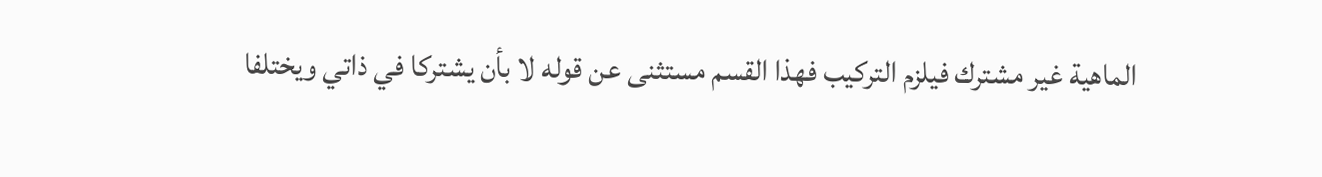الماهية غير مشترك فيلزم التركيب فهذا القسم مستثنى عن قوله لا بأن يشتركا في ذاتي ويختلفا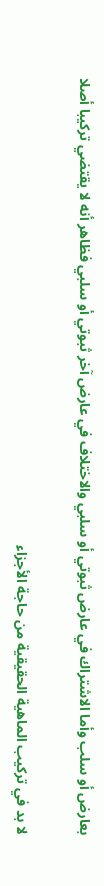بعارض أو سلب وأما الاشتراك في عارض ثبوتي أو سلبي والاختلاف في عارض آخر ثبوتي أو سلبي فظاهر أنه لا يقتضي تركيبا أصلا

لا بد في تركيب الماهية الحقيقية من حاجة الأجزاء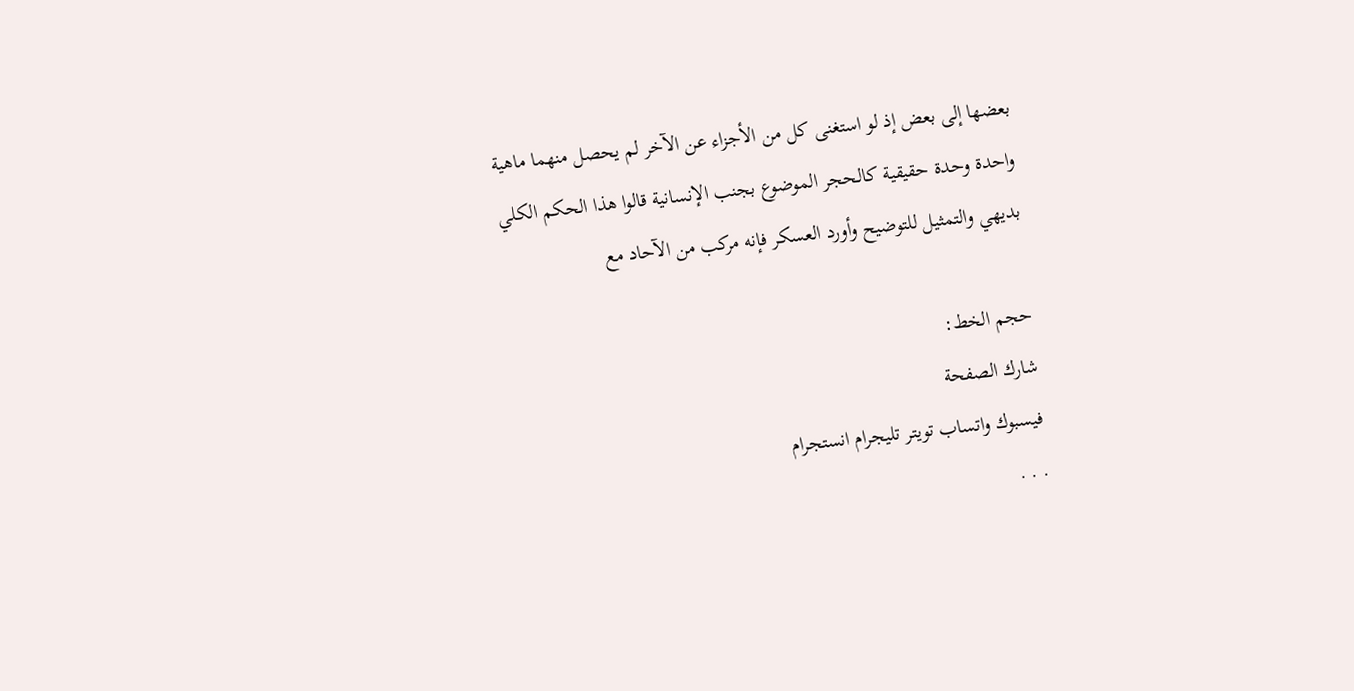بعضها إلى بعض إذ لو استغنى كل من الأجزاء عن الآخر لم يحصل منهما ماهية واحدة وحدة حقيقية كالحجر الموضوع بجنب الإنسانية قالوا هذا الحكم الكلي بديهي والتمثيل للتوضيح وأورد العسكر فإنه مركب من الآحاد مع

حجم الخط:
شارك الصفحة
فيسبوك واتساب تويتر تليجرام انستجرام
. . .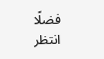فضلًا انتظر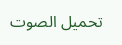تحميل الصوت